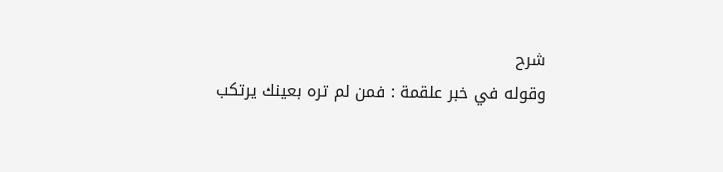شرح
وقوله في خبر علقمة : فمن لم تره بعينك يرتكب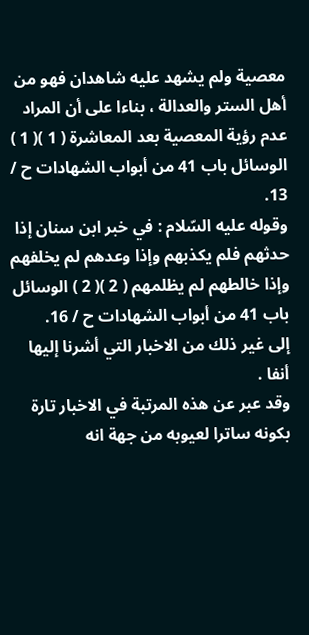معصية ولم يشهد عليه شاهدان فهو من أهل الستر والعدالة ، بناءا على أن المراد عدم رؤية المعصية بعد المعاشرة ( 1 )( 1 ) الوسائل باب 41 من أبواب الشهادات ح / 13.
وقوله عليه السّلام : في خبر ابن سنان إذا حدثهم فلم يكذبهم وإذا وعدهم لم يخلفهم وإذا خالطهم لم يظلمهم ( 2 )( 2 ) الوسائل باب 41 من أبواب الشهادات ح / 16.
إلى غير ذلك من الاخبار التي أشرنا إليها أنفا .
وقد عبر عن هذه المرتبة في الاخبار تارة بكونه ساترا لعيوبه من جهة انه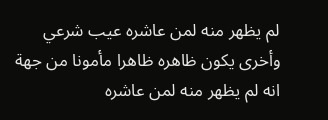لم يظهر منه لمن عاشره عيب شرعي وأخرى يكون ظاهره ظاهرا مأمونا من جهة انه لم يظهر منه لمن عاشره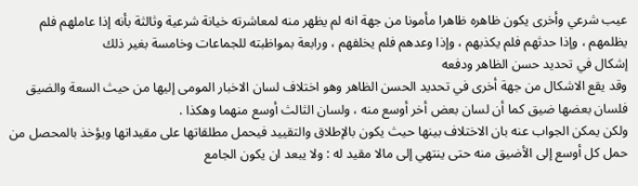عيب شرعي وأخرى يكون ظاهره ظاهرا مأمونا من جهة انه لم يظهر منه لمعاشرته خيانة شرعية وثالثة بأنه إذا عاملهم فلم يظلمهم ، وإذا حدثهم فلم يكذبهم ، وإذا وعدهم فلم يخلفهم ، ورابعة بمواظبته للجماعات وخامسة بغير ذلك
إشكال في تحديد حسن الظاهر ودفعه
وقد يقع الاشكال من جهة أخرى في تحديد الحسن الظاهر وهو اختلاف لسان الاخبار المومى إليها من حيث السعة والضيق فلسان بعضها ضيق كما أن لسان بعض أخر أوسع منه ، ولسان الثالث أوسع منهما وهكذا .
ولكن يمكن الجواب عنه بان الاختلاف بينها حيث يكون بالإطلاق والتقييد فيحمل مطلقاتها على مقيداتها ويؤخذ بالمحصل من حمل كل أوسع إلى الأضيق منه حتى ينتهي إلى مالا مقيد له : ولا يبعد ان يكون الجامع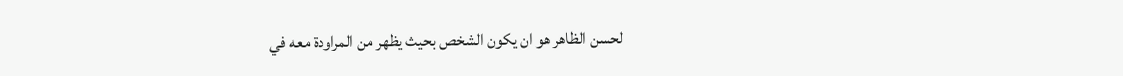لحسن الظاهر هو ان يكون الشخص بحيث يظهر من المراودة معه في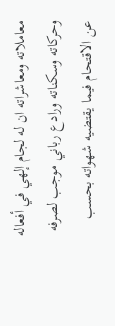معاملاته ومعاشراته ان له لجام إلهي في أفعاله وحركاته وسكناته ورادع رباني موجب لصرفه عن الاقتحام فيما يقتضيه شهواته بحسب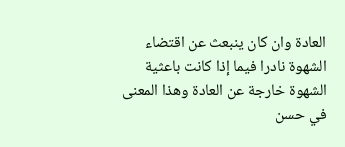العادة وان كان ينبعث عن اقتضاء الشهوة نادرا فيما إذا كانت باعثية الشهوة خارجة عن العادة وهذا المعنى في حسن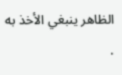الظاهر ينبغي الأخذ به .